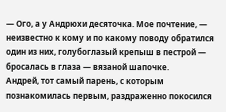— Ого, а у Андрюхи десяточка. Мое почтение, — неизвестно к кому и по какому поводу обратился один из них, голубоглазый крепыш в пестрой — бросалась в глаза — вязаной шапочке.
Андрей, тот самый парень, с которым познакомилась первым, раздраженно покосился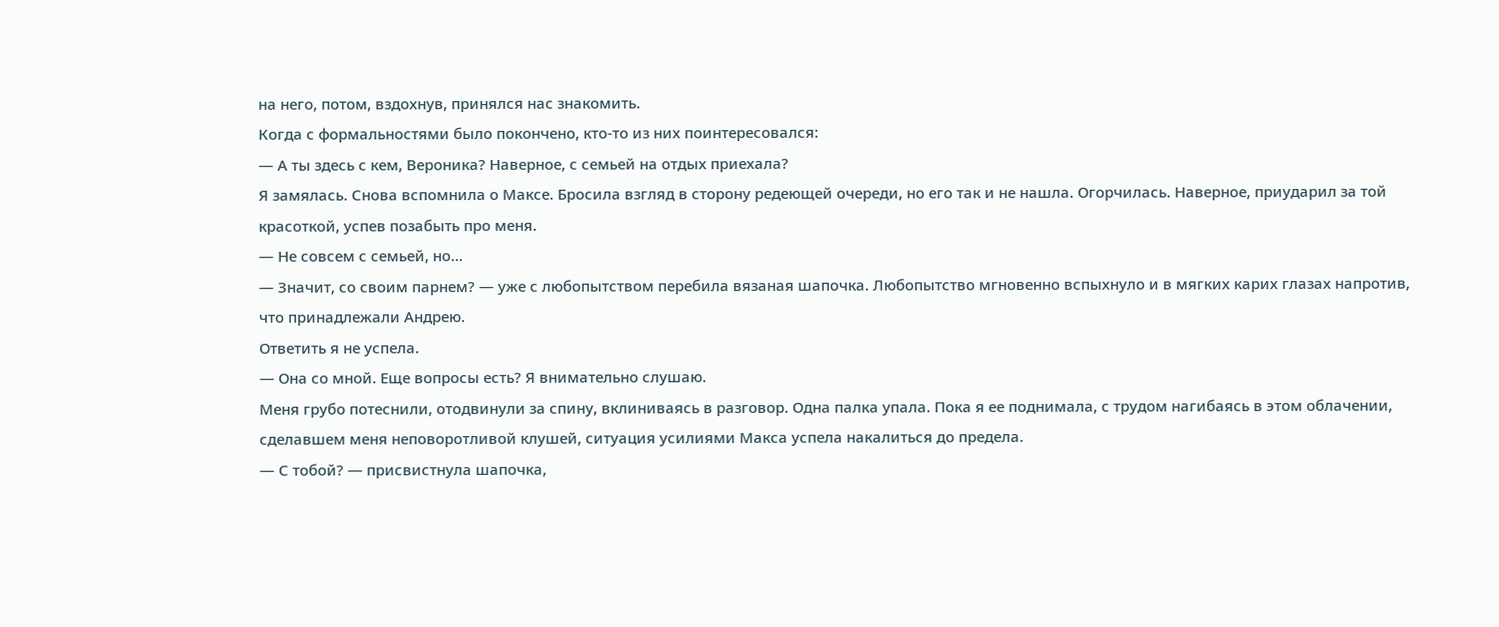на него, потом, вздохнув, принялся нас знакомить.
Когда с формальностями было покончено, кто-то из них поинтересовался:
— А ты здесь с кем, Вероника? Наверное, с семьей на отдых приехала?
Я замялась. Снова вспомнила о Максе. Бросила взгляд в сторону редеющей очереди, но его так и не нашла. Огорчилась. Наверное, приударил за той красоткой, успев позабыть про меня.
— Не совсем с семьей, но…
— Значит, со своим парнем? — уже с любопытством перебила вязаная шапочка. Любопытство мгновенно вспыхнуло и в мягких карих глазах напротив, что принадлежали Андрею.
Ответить я не успела.
— Она со мной. Еще вопросы есть? Я внимательно слушаю.
Меня грубо потеснили, отодвинули за спину, вклиниваясь в разговор. Одна палка упала. Пока я ее поднимала, с трудом нагибаясь в этом облачении, сделавшем меня неповоротливой клушей, ситуация усилиями Макса успела накалиться до предела.
— С тобой? — присвистнула шапочка,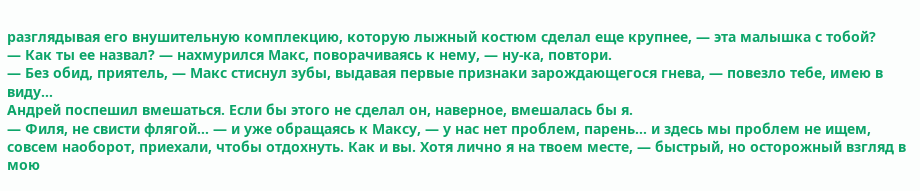разглядывая его внушительную комплекцию, которую лыжный костюм сделал еще крупнее, — эта малышка с тобой?
— Как ты ее назвал? — нахмурился Макс, поворачиваясь к нему, — ну-ка, повтори.
— Без обид, приятель, — Макс стиснул зубы, выдавая первые признаки зарождающегося гнева, — повезло тебе, имею в виду…
Андрей поспешил вмешаться. Если бы этого не сделал он, наверное, вмешалась бы я.
— Филя, не свисти флягой… — и уже обращаясь к Максу, — у нас нет проблем, парень… и здесь мы проблем не ищем, совсем наоборот, приехали, чтобы отдохнуть. Как и вы. Хотя лично я на твоем месте, — быстрый, но осторожный взгляд в мою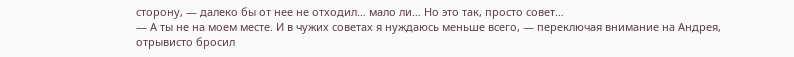сторону, — далеко бы от нее не отходил… мало ли… Но это так, просто совет…
— А ты не на моем месте. И в чужих советах я нуждаюсь меньше всего, — переключая внимание на Андрея, отрывисто бросил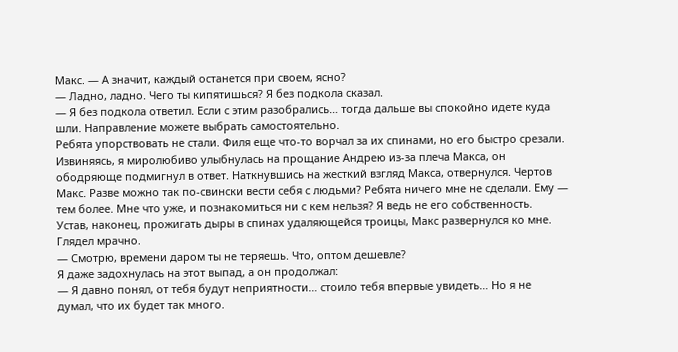Макс. — А значит, каждый останется при своем, ясно?
— Ладно, ладно. Чего ты кипятишься? Я без подкола сказал.
— Я без подкола ответил. Если с этим разобрались… тогда дальше вы спокойно идете куда шли. Направление можете выбрать самостоятельно.
Ребята упорствовать не стали. Филя еще что-то ворчал за их спинами, но его быстро срезали. Извиняясь, я миролюбиво улыбнулась на прощание Андрею из-за плеча Макса, он ободряюще подмигнул в ответ. Наткнувшись на жесткий взгляд Макса, отвернулся. Чертов Макс. Разве можно так по-свински вести себя с людьми? Ребята ничего мне не сделали. Ему — тем более. Мне что уже, и познакомиться ни с кем нельзя? Я ведь не его собственность.
Устав, наконец, прожигать дыры в спинах удаляющейся троицы, Макс развернулся ко мне. Глядел мрачно.
— Смотрю, времени даром ты не теряешь. Что, оптом дешевле?
Я даже задохнулась на этот выпад, а он продолжал:
— Я давно понял, от тебя будут неприятности… стоило тебя впервые увидеть… Но я не думал, что их будет так много.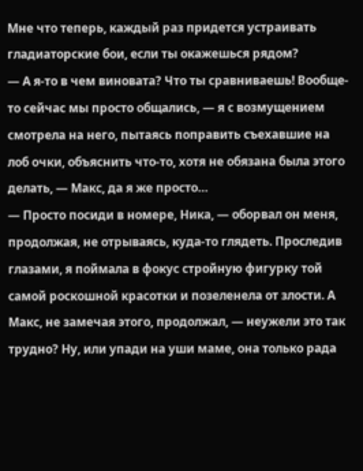Мне что теперь, каждый раз придется устраивать гладиаторские бои, если ты окажешься рядом?
— А я-то в чем виновата? Что ты сравниваешь! Вообще-то сейчас мы просто общались, — я с возмущением смотрела на него, пытаясь поправить съехавшие на лоб очки, объяснить что-то, хотя не обязана была этого делать, — Макс, да я же просто…
— Просто посиди в номере, Ника, — оборвал он меня, продолжая, не отрываясь, куда-то глядеть. Проследив глазами, я поймала в фокус стройную фигурку той самой роскошной красотки и позеленела от злости. А Макс, не замечая этого, продолжал, — неужели это так трудно? Ну, или упади на уши маме, она только рада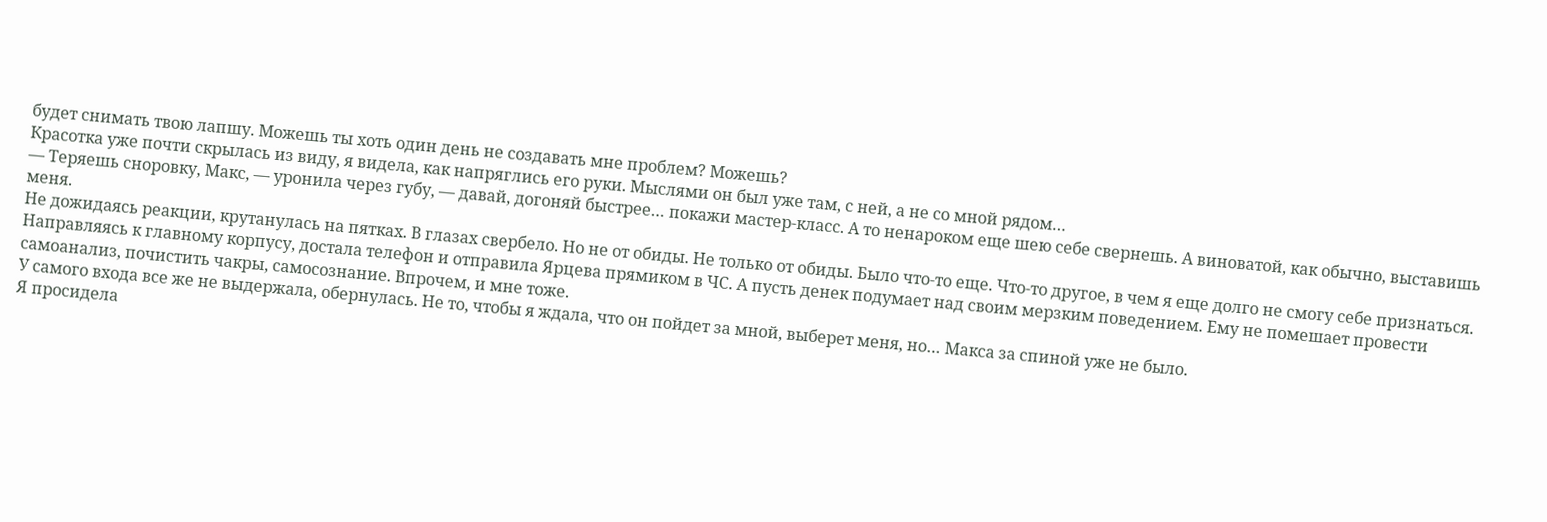будет снимать твою лапшу. Можешь ты хоть один день не создавать мне проблем? Можешь?
Красотка уже почти скрылась из виду, я видела, как напряглись его руки. Мыслями он был уже там, с ней, а не со мной рядом…
— Теряешь сноровку, Макс, — уронила через губу, — давай, догоняй быстрее… покажи мастер-класс. А то ненароком еще шею себе свернешь. А виноватой, как обычно, выставишь меня.
Не дожидаясь реакции, крутанулась на пятках. В глазах свербело. Но не от обиды. Не только от обиды. Было что-то еще. Что-то другое, в чем я еще долго не смогу себе признаться. Направляясь к главному корпусу, достала телефон и отправила Ярцева прямиком в ЧС. А пусть денек подумает над своим мерзким поведением. Ему не помешает провести самоанализ, почистить чакры, самосознание. Впрочем, и мне тоже.
У самого входа все же не выдержала, обернулась. Не то, чтобы я ждала, что он пойдет за мной, выберет меня, но… Макса за спиной уже не было.
Я просидела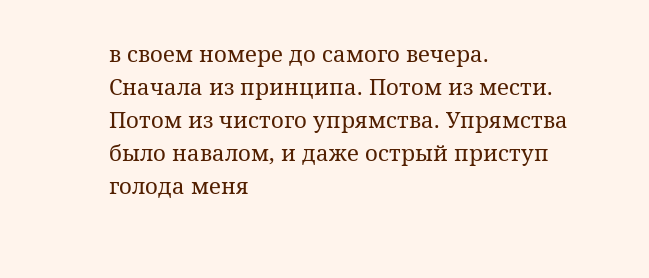в своем номере до самого вечера. Сначала из принципа. Потом из мести. Потом из чистого упрямства. Упрямства было навалом, и даже острый приступ голода меня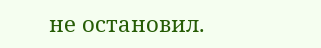не остановил.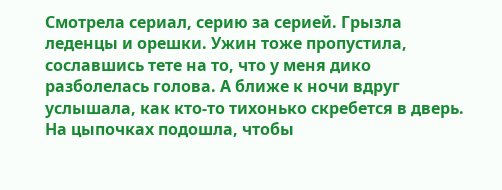Смотрела сериал, серию за серией. Грызла леденцы и орешки. Ужин тоже пропустила, сославшись тете на то, что у меня дико разболелась голова. А ближе к ночи вдруг услышала, как кто-то тихонько скребется в дверь. На цыпочках подошла, чтобы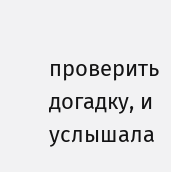проверить догадку, и услышала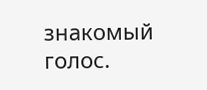знакомый голос.